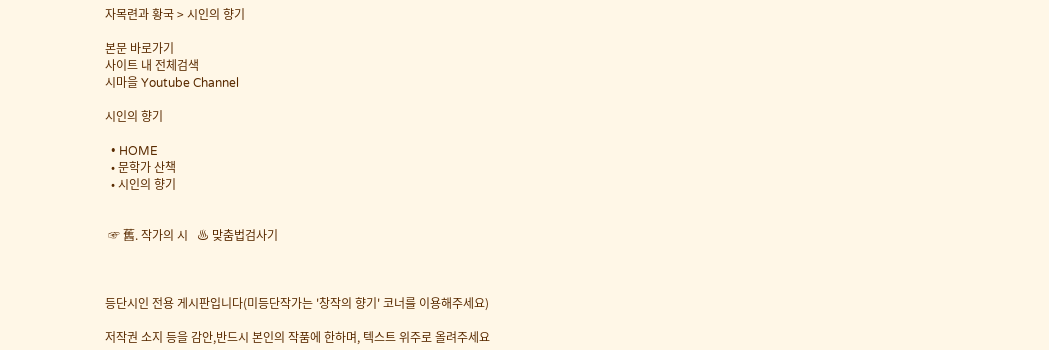자목련과 황국 > 시인의 향기

본문 바로가기
사이트 내 전체검색
시마을 Youtube Channel

시인의 향기

  • HOME
  • 문학가 산책
  • 시인의 향기


 ☞ 舊. 작가의 시   ♨ 맞춤법검사기



등단시인 전용 게시판입니다(미등단작가는 '창작의 향기' 코너를 이용해주세요)

저작권 소지 등을 감안,반드시 본인의 작품에 한하며, 텍스트 위주로 올려주세요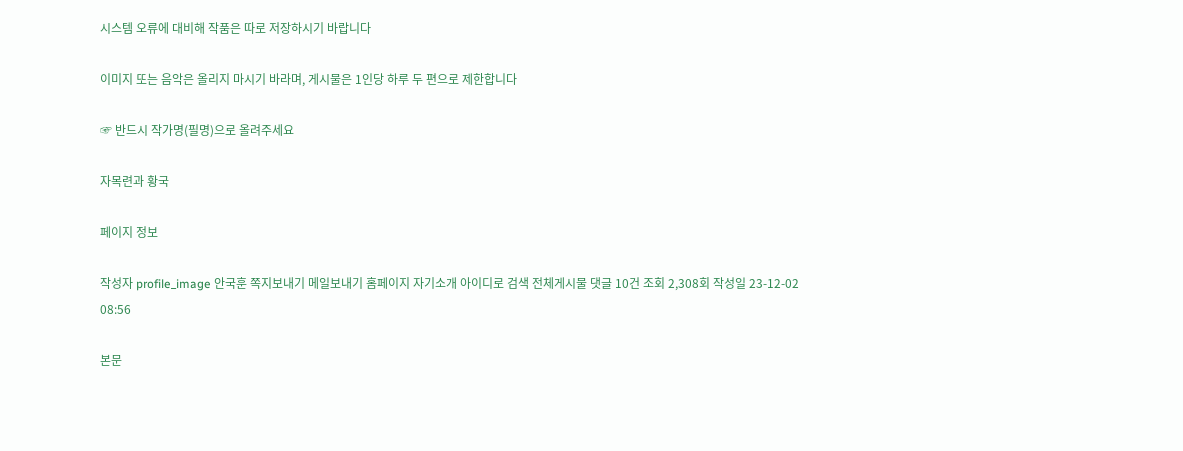시스템 오류에 대비해 작품은 따로 저장하시기 바랍니다

이미지 또는 음악은 올리지 마시기 바라며, 게시물은 1인당 하루 두 편으로 제한합니다

☞ 반드시 작가명(필명)으로 올려주세요

자목련과 황국

페이지 정보

작성자 profile_image 안국훈 쪽지보내기 메일보내기 홈페이지 자기소개 아이디로 검색 전체게시물 댓글 10건 조회 2,308회 작성일 23-12-02 08:56

본문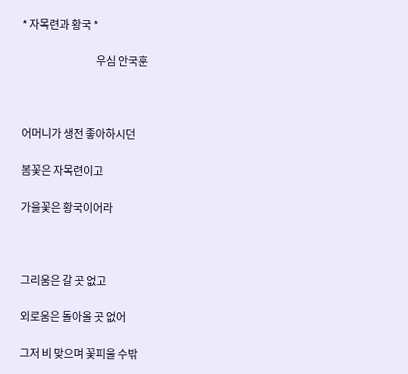* 자목련과 황국 *

                                     우심 안국훈



어머니가 생전 좋아하시던

봄꽃은 자목련이고

가을꽃은 황국이어라



그리움은 갈 곳 없고

외로움은 돌아올 곳 없어

그저 비 맞으며 꽃피울 수밖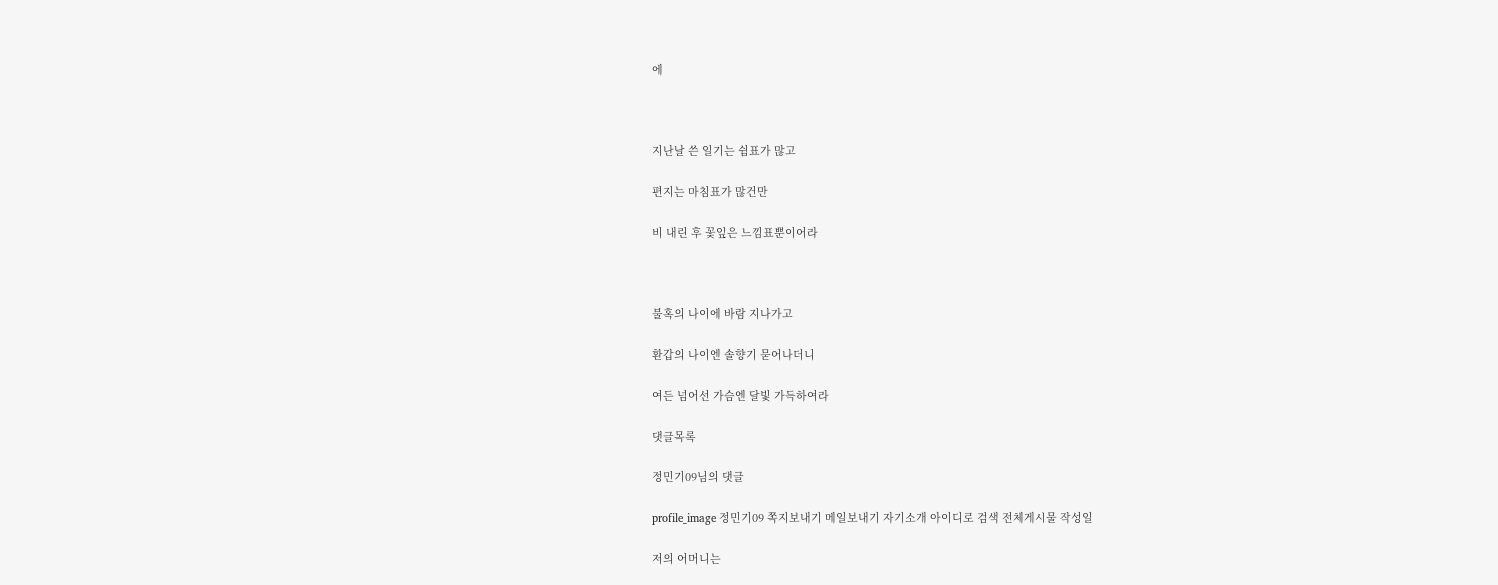에



지난날 쓴 일기는 쉼표가 많고

편지는 마침표가 많건만

비 내린 후 꽃잎은 느낌표뿐이어라



불혹의 나이에 바람 지나가고

환갑의 나이엔 솔향기 묻어나더니

여든 넘어선 가슴엔 달빛 가득하여라

댓글목록

정민기09님의 댓글

profile_image 정민기09 쪽지보내기 메일보내기 자기소개 아이디로 검색 전체게시물 작성일

저의 어머니는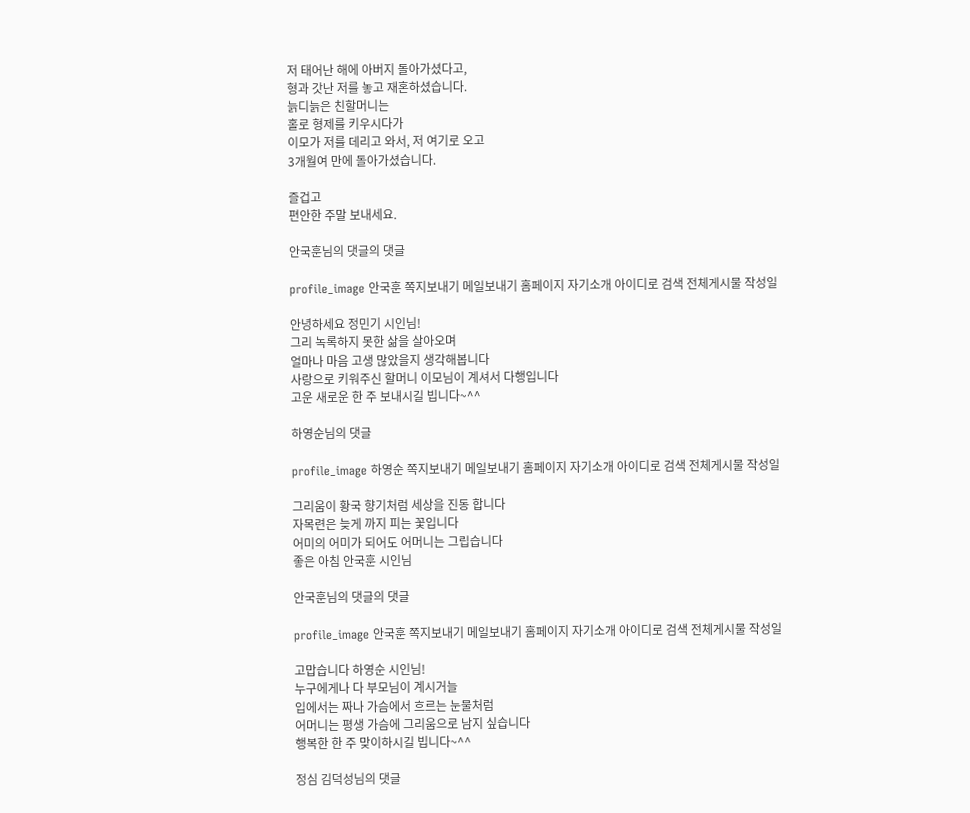저 태어난 해에 아버지 돌아가셨다고,
형과 갓난 저를 놓고 재혼하셨습니다.
늙디늙은 친할머니는
홀로 형제를 키우시다가
이모가 저를 데리고 와서, 저 여기로 오고
3개월여 만에 돌아가셨습니다.

즐겁고
편안한 주말 보내세요.

안국훈님의 댓글의 댓글

profile_image 안국훈 쪽지보내기 메일보내기 홈페이지 자기소개 아이디로 검색 전체게시물 작성일

안녕하세요 정민기 시인님!
그리 녹록하지 못한 삶을 살아오며
얼마나 마음 고생 많았을지 생각해봅니다
사랑으로 키워주신 할머니 이모님이 계셔서 다행입니다
고운 새로운 한 주 보내시길 빕니다~^^

하영순님의 댓글

profile_image 하영순 쪽지보내기 메일보내기 홈페이지 자기소개 아이디로 검색 전체게시물 작성일

그리움이 황국 향기처럼 세상을 진동 합니다
자목련은 늦게 까지 피는 꽃입니다
어미의 어미가 되어도 어머니는 그립습니다
좋은 아침 안국훈 시인님

안국훈님의 댓글의 댓글

profile_image 안국훈 쪽지보내기 메일보내기 홈페이지 자기소개 아이디로 검색 전체게시물 작성일

고맙습니다 하영순 시인님!
누구에게나 다 부모님이 계시거늘
입에서는 짜나 가슴에서 흐르는 눈물처럼
어머니는 평생 가슴에 그리움으로 남지 싶습니다
행복한 한 주 맞이하시길 빕니다~^^

정심 김덕성님의 댓글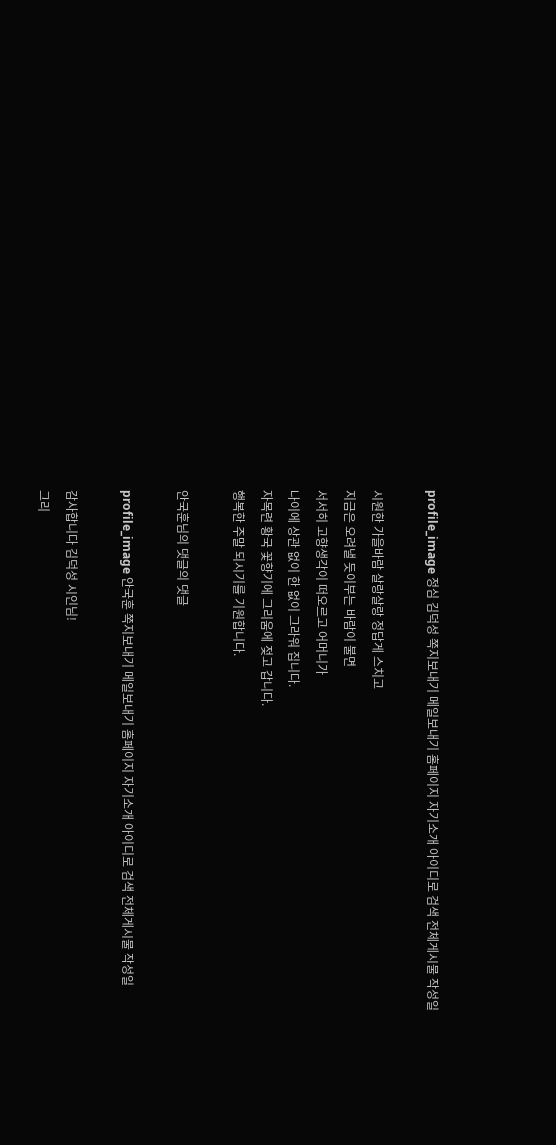profile_image 정심 김덕성 쪽지보내기 메일보내기 홈페이지 자기소개 아이디로 검색 전체게시물 작성일

시원한 가을바람 살랑살랑 정답게 스치고
지금은 오려낼 듯이부는 바람이 불면
서서히 고향생각이 떠오르고 어머니가
나이에 상관 없이 한 없이 그라워 집니다.
자목련 황국 꽃향기에 그리움에 젖고 갑니다.
행복한 주말 되시기를 기원합니다.

안국훈님의 댓글의 댓글

profile_image 안국훈 쪽지보내기 메일보내기 홈페이지 자기소개 아이디로 검색 전체게시물 작성일

감사합니다 김덕성 시인님!
그리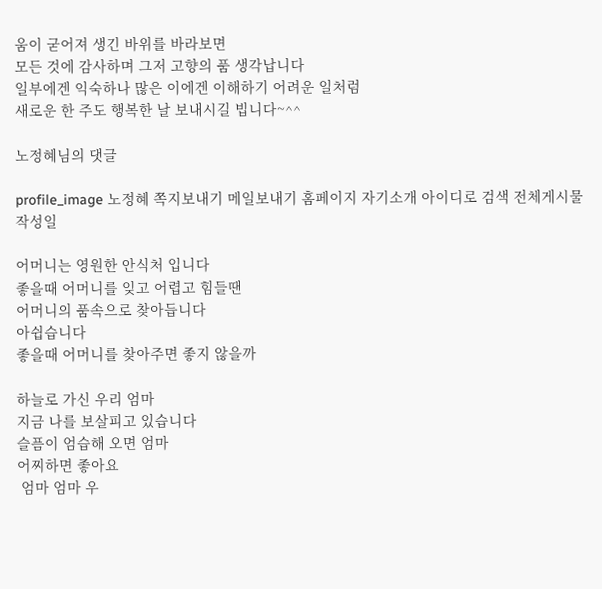움이 굳어져 생긴 바위를 바라보면
모든 것에 감사하며 그저 고향의 품 생각납니다
일부에겐 익숙하나 많은 이에겐 이해하기 어려운 일처럼
새로운 한 주도 행복한 날 보내시길 빕니다~^^

노정혜님의 댓글

profile_image 노정혜 쪽지보내기 메일보내기 홈페이지 자기소개 아이디로 검색 전체게시물 작성일

어머니는 영원한 안식처 입니다
좋을때 어머니를 잊고 어렵고 힘들땐
어머니의 품속으로 찾아듭니다
아쉽습니다
좋을때 어머니를 찾아주면 좋지 않을까

하늘로 가신 우리 엄마
지금 나를 보살피고 있습니다
슬픔이 엄습해 오면 엄마
어찌하면 좋아요
 엄마 엄마 우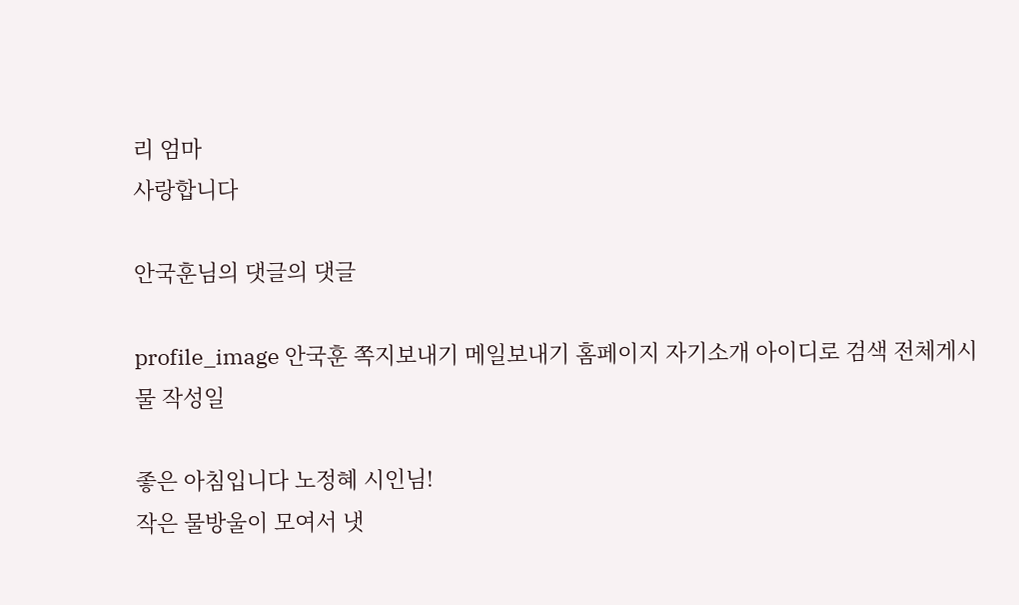리 엄마
사랑합니다

안국훈님의 댓글의 댓글

profile_image 안국훈 쪽지보내기 메일보내기 홈페이지 자기소개 아이디로 검색 전체게시물 작성일

좋은 아침입니다 노정혜 시인님!
작은 물방울이 모여서 냇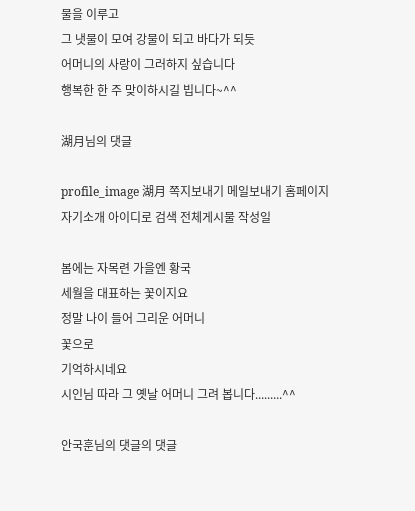물을 이루고
그 냇물이 모여 강물이 되고 바다가 되듯
어머니의 사랑이 그러하지 싶습니다
행복한 한 주 맞이하시길 빕니다~^^

湖月님의 댓글

profile_image 湖月 쪽지보내기 메일보내기 홈페이지 자기소개 아이디로 검색 전체게시물 작성일

봄에는 자목련 가을엔 황국
세월을 대표하는 꽃이지요
정말 나이 들어 그리운 어머니
꽃으로
기억하시네요
시인님 따라 그 옛날 어머니 그려 봅니다.........^^

안국훈님의 댓글의 댓글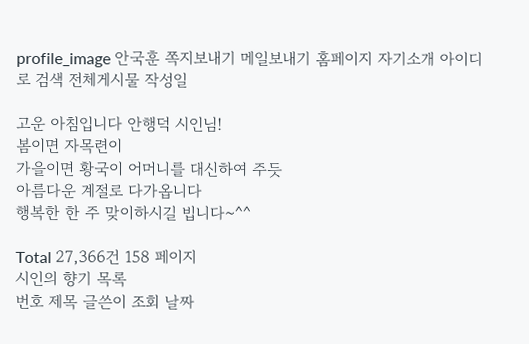profile_image 안국훈 쪽지보내기 메일보내기 홈페이지 자기소개 아이디로 검색 전체게시물 작성일

고운 아침입니다 안행덕 시인님!
봄이면 자목련이
가을이면 황국이 어머니를 대신하여 주듯
아름다운 계절로 다가옵니다
행복한 한 주 맞이하시길 빕니다~^^

Total 27,366건 158 페이지
시인의 향기 목록
번호 제목 글쓴이 조회 날짜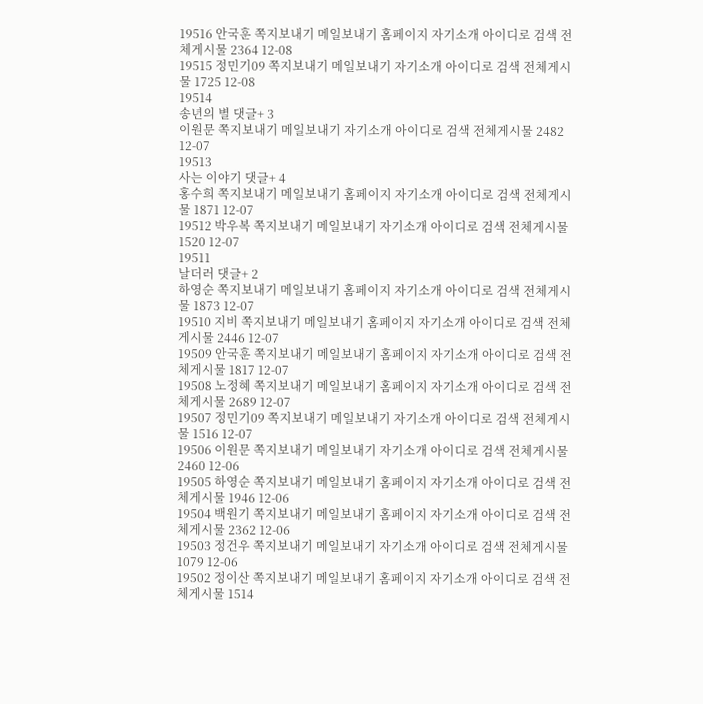19516 안국훈 쪽지보내기 메일보내기 홈페이지 자기소개 아이디로 검색 전체게시물 2364 12-08
19515 정민기09 쪽지보내기 메일보내기 자기소개 아이디로 검색 전체게시물 1725 12-08
19514
송년의 별 댓글+ 3
이원문 쪽지보내기 메일보내기 자기소개 아이디로 검색 전체게시물 2482 12-07
19513
사는 이야기 댓글+ 4
홍수희 쪽지보내기 메일보내기 홈페이지 자기소개 아이디로 검색 전체게시물 1871 12-07
19512 박우복 쪽지보내기 메일보내기 자기소개 아이디로 검색 전체게시물 1520 12-07
19511
날더러 댓글+ 2
하영순 쪽지보내기 메일보내기 홈페이지 자기소개 아이디로 검색 전체게시물 1873 12-07
19510 지비 쪽지보내기 메일보내기 홈페이지 자기소개 아이디로 검색 전체게시물 2446 12-07
19509 안국훈 쪽지보내기 메일보내기 홈페이지 자기소개 아이디로 검색 전체게시물 1817 12-07
19508 노정혜 쪽지보내기 메일보내기 홈페이지 자기소개 아이디로 검색 전체게시물 2689 12-07
19507 정민기09 쪽지보내기 메일보내기 자기소개 아이디로 검색 전체게시물 1516 12-07
19506 이원문 쪽지보내기 메일보내기 자기소개 아이디로 검색 전체게시물 2460 12-06
19505 하영순 쪽지보내기 메일보내기 홈페이지 자기소개 아이디로 검색 전체게시물 1946 12-06
19504 백원기 쪽지보내기 메일보내기 홈페이지 자기소개 아이디로 검색 전체게시물 2362 12-06
19503 정건우 쪽지보내기 메일보내기 자기소개 아이디로 검색 전체게시물 1079 12-06
19502 정이산 쪽지보내기 메일보내기 홈페이지 자기소개 아이디로 검색 전체게시물 1514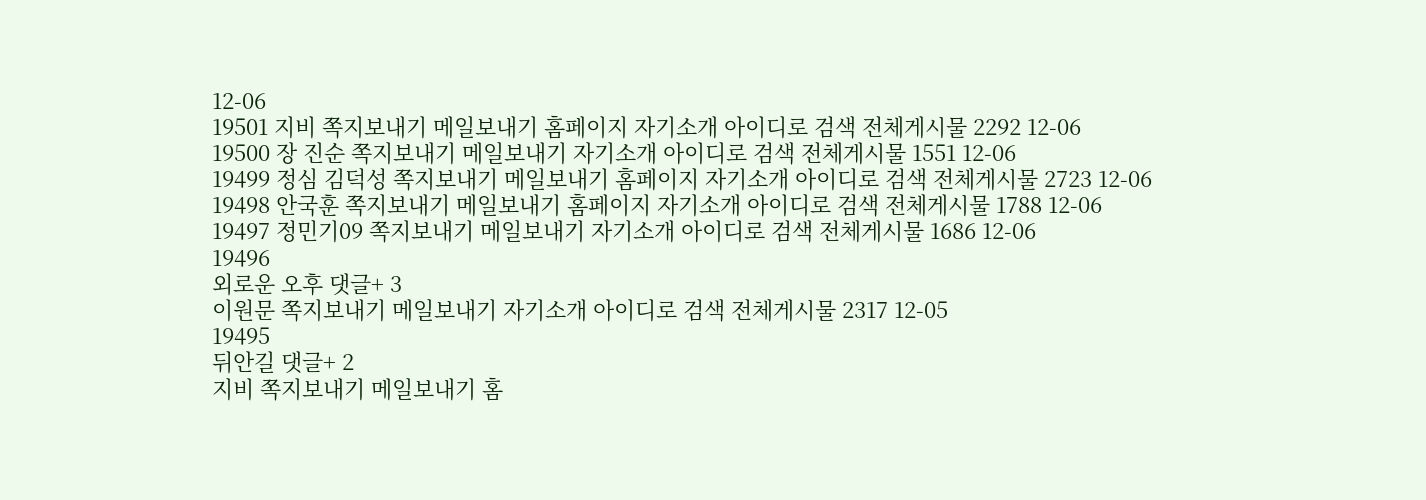12-06
19501 지비 쪽지보내기 메일보내기 홈페이지 자기소개 아이디로 검색 전체게시물 2292 12-06
19500 장 진순 쪽지보내기 메일보내기 자기소개 아이디로 검색 전체게시물 1551 12-06
19499 정심 김덕성 쪽지보내기 메일보내기 홈페이지 자기소개 아이디로 검색 전체게시물 2723 12-06
19498 안국훈 쪽지보내기 메일보내기 홈페이지 자기소개 아이디로 검색 전체게시물 1788 12-06
19497 정민기09 쪽지보내기 메일보내기 자기소개 아이디로 검색 전체게시물 1686 12-06
19496
외로운 오후 댓글+ 3
이원문 쪽지보내기 메일보내기 자기소개 아이디로 검색 전체게시물 2317 12-05
19495
뒤안길 댓글+ 2
지비 쪽지보내기 메일보내기 홈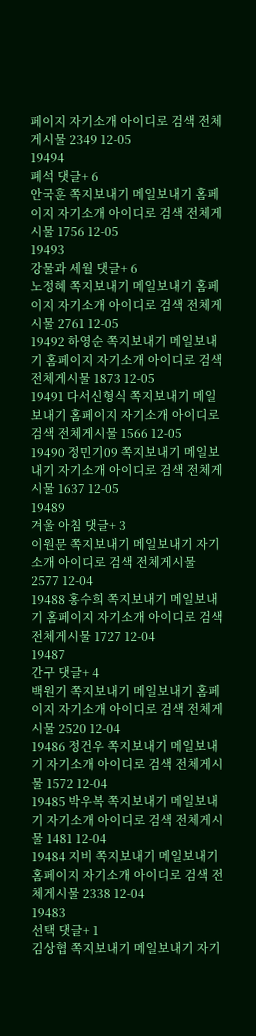페이지 자기소개 아이디로 검색 전체게시물 2349 12-05
19494
폐석 댓글+ 6
안국훈 쪽지보내기 메일보내기 홈페이지 자기소개 아이디로 검색 전체게시물 1756 12-05
19493
강물과 세월 댓글+ 6
노정혜 쪽지보내기 메일보내기 홈페이지 자기소개 아이디로 검색 전체게시물 2761 12-05
19492 하영순 쪽지보내기 메일보내기 홈페이지 자기소개 아이디로 검색 전체게시물 1873 12-05
19491 다서신형식 쪽지보내기 메일보내기 홈페이지 자기소개 아이디로 검색 전체게시물 1566 12-05
19490 정민기09 쪽지보내기 메일보내기 자기소개 아이디로 검색 전체게시물 1637 12-05
19489
겨울 아침 댓글+ 3
이원문 쪽지보내기 메일보내기 자기소개 아이디로 검색 전체게시물 2577 12-04
19488 홍수희 쪽지보내기 메일보내기 홈페이지 자기소개 아이디로 검색 전체게시물 1727 12-04
19487
간구 댓글+ 4
백원기 쪽지보내기 메일보내기 홈페이지 자기소개 아이디로 검색 전체게시물 2520 12-04
19486 정건우 쪽지보내기 메일보내기 자기소개 아이디로 검색 전체게시물 1572 12-04
19485 박우복 쪽지보내기 메일보내기 자기소개 아이디로 검색 전체게시물 1481 12-04
19484 지비 쪽지보내기 메일보내기 홈페이지 자기소개 아이디로 검색 전체게시물 2338 12-04
19483
선택 댓글+ 1
김상협 쪽지보내기 메일보내기 자기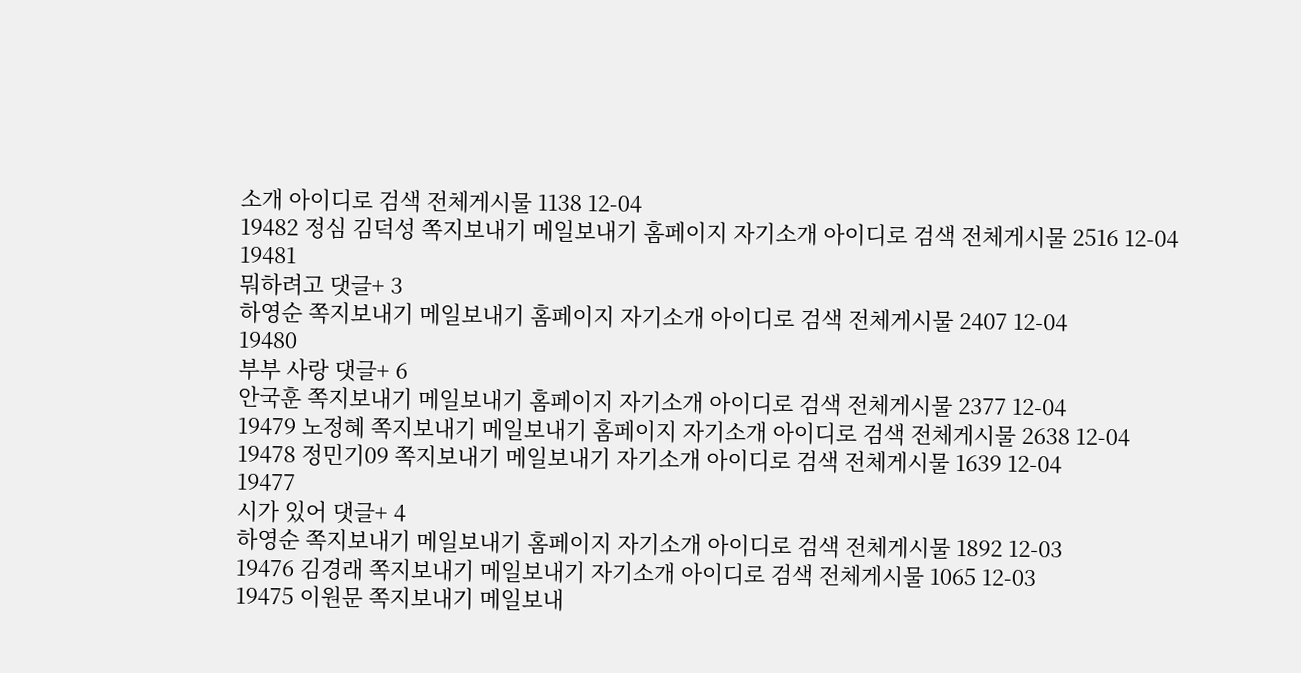소개 아이디로 검색 전체게시물 1138 12-04
19482 정심 김덕성 쪽지보내기 메일보내기 홈페이지 자기소개 아이디로 검색 전체게시물 2516 12-04
19481
뭐하려고 댓글+ 3
하영순 쪽지보내기 메일보내기 홈페이지 자기소개 아이디로 검색 전체게시물 2407 12-04
19480
부부 사랑 댓글+ 6
안국훈 쪽지보내기 메일보내기 홈페이지 자기소개 아이디로 검색 전체게시물 2377 12-04
19479 노정혜 쪽지보내기 메일보내기 홈페이지 자기소개 아이디로 검색 전체게시물 2638 12-04
19478 정민기09 쪽지보내기 메일보내기 자기소개 아이디로 검색 전체게시물 1639 12-04
19477
시가 있어 댓글+ 4
하영순 쪽지보내기 메일보내기 홈페이지 자기소개 아이디로 검색 전체게시물 1892 12-03
19476 김경래 쪽지보내기 메일보내기 자기소개 아이디로 검색 전체게시물 1065 12-03
19475 이원문 쪽지보내기 메일보내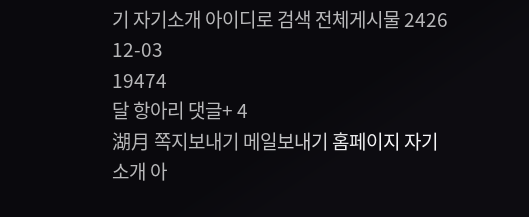기 자기소개 아이디로 검색 전체게시물 2426 12-03
19474
달 항아리 댓글+ 4
湖月 쪽지보내기 메일보내기 홈페이지 자기소개 아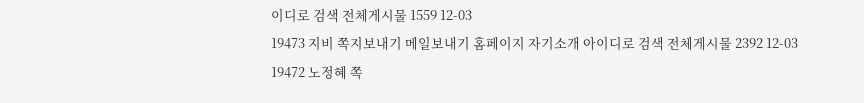이디로 검색 전체게시물 1559 12-03
19473 지비 쪽지보내기 메일보내기 홈페이지 자기소개 아이디로 검색 전체게시물 2392 12-03
19472 노정혜 쪽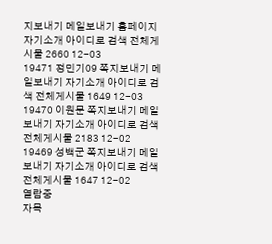지보내기 메일보내기 홈페이지 자기소개 아이디로 검색 전체게시물 2660 12-03
19471 정민기09 쪽지보내기 메일보내기 자기소개 아이디로 검색 전체게시물 1649 12-03
19470 이원문 쪽지보내기 메일보내기 자기소개 아이디로 검색 전체게시물 2183 12-02
19469 성백군 쪽지보내기 메일보내기 자기소개 아이디로 검색 전체게시물 1647 12-02
열람중
자목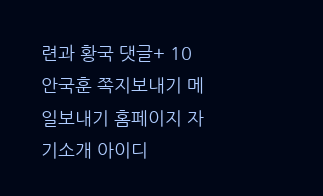련과 황국 댓글+ 10
안국훈 쪽지보내기 메일보내기 홈페이지 자기소개 아이디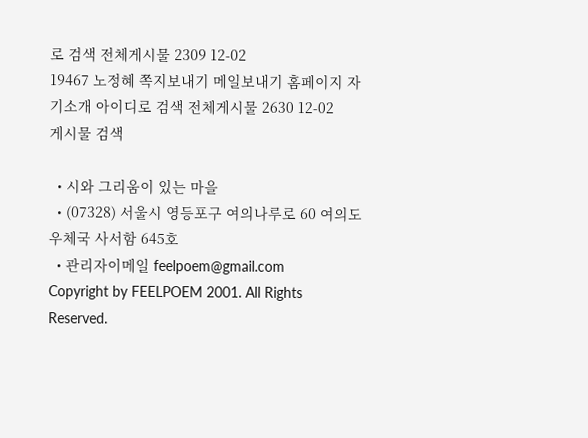로 검색 전체게시물 2309 12-02
19467 노정혜 쪽지보내기 메일보내기 홈페이지 자기소개 아이디로 검색 전체게시물 2630 12-02
게시물 검색

  • 시와 그리움이 있는 마을
  • (07328) 서울시 영등포구 여의나루로 60 여의도우체국 사서함 645호
  • 관리자이메일 feelpoem@gmail.com
Copyright by FEELPOEM 2001. All Rights Reserved.